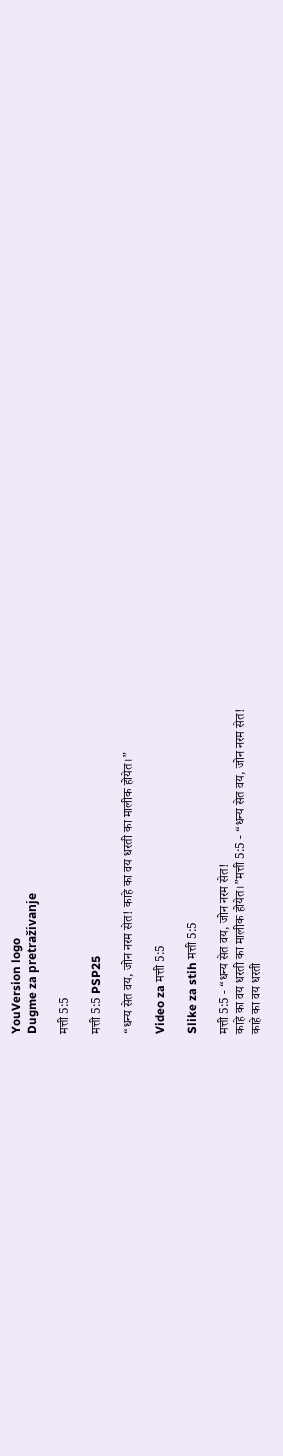YouVersion logo
Dugme za pretraživanje

मत्ती 5:5

मत्ती 5:5 PSP25

“धन्य सेत वय, जोन नरम सेत! काहे का वय धरती का मालीक होयेत।”

Video za मत्ती 5:5

Slike za stih मत्ती 5:5

मत्ती 5:5 - “धन्य सेत वय, जोन नरम सेत!
काहे का वय धरती का मालीक होयेत।”मत्ती 5:5 - “धन्य सेत वय, जोन नरम सेत!
काहे का वय धरती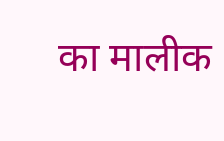का मालीक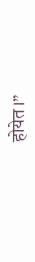होयेत।”